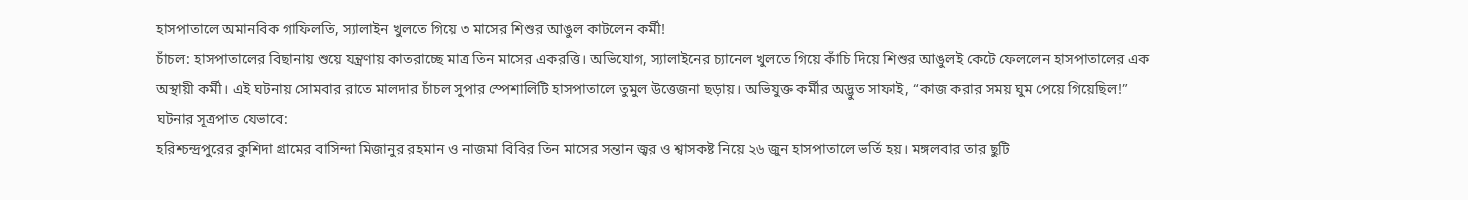হাসপাতালে অমানবিক গাফিলতি, স্যালাইন খুলতে গিয়ে ৩ মাসের শিশুর আঙুল কাটলেন কর্মী!
চাঁচল: হাসপাতালের বিছানায় শুয়ে যন্ত্রণায় কাতরাচ্ছে মাত্র তিন মাসের একরত্তি। অভিযোগ, স্যালাইনের চ্যানেল খুলতে গিয়ে কাঁচি দিয়ে শিশুর আঙুলই কেটে ফেললেন হাসপাতালের এক অস্থায়ী কর্মী। এই ঘটনায় সোমবার রাতে মালদার চাঁচল সুপার স্পেশালিটি হাসপাতালে তুমুল উত্তেজনা ছড়ায়। অভিযুক্ত কর্মীর অদ্ভুত সাফাই, “কাজ করার সময় ঘুম পেয়ে গিয়েছিল!”
ঘটনার সূত্রপাত যেভাবে:
হরিশ্চন্দ্রপুরের কুশিদা গ্রামের বাসিন্দা মিজানুর রহমান ও নাজমা বিবির তিন মাসের সন্তান জ্বর ও শ্বাসকষ্ট নিয়ে ২৬ জুন হাসপাতালে ভর্তি হয়। মঙ্গলবার তার ছুটি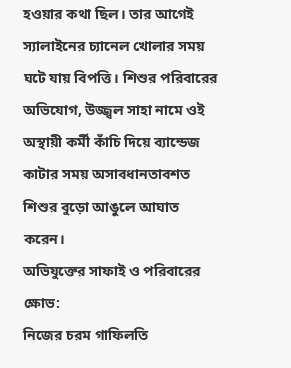হওয়ার কথা ছিল। তার আগেই স্যালাইনের চ্যানেল খোলার সময় ঘটে যায় বিপত্তি। শিশুর পরিবারের অভিযোগ, উজ্জ্বল সাহা নামে ওই অস্থায়ী কর্মী কাঁচি দিয়ে ব্যান্ডেজ কাটার সময় অসাবধানতাবশত শিশুর বুড়ো আঙুলে আঘাত করেন।
অভিযুক্তের সাফাই ও পরিবারের ক্ষোভ:
নিজের চরম গাফিলতি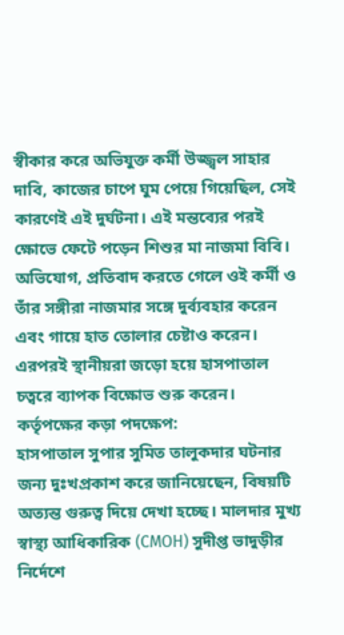স্বীকার করে অভিযুক্ত কর্মী উজ্জ্বল সাহার দাবি, কাজের চাপে ঘুম পেয়ে গিয়েছিল, সেই কারণেই এই দুর্ঘটনা। এই মন্তব্যের পরই ক্ষোভে ফেটে পড়েন শিশুর মা নাজমা বিবি। অভিযোগ, প্রতিবাদ করতে গেলে ওই কর্মী ও তাঁর সঙ্গীরা নাজমার সঙ্গে দুর্ব্যবহার করেন এবং গায়ে হাত তোলার চেষ্টাও করেন। এরপরই স্থানীয়রা জড়ো হয়ে হাসপাতাল চত্বরে ব্যাপক বিক্ষোভ শুরু করেন।
কর্তৃপক্ষের কড়া পদক্ষেপ:
হাসপাতাল সুপার সুমিত তালুকদার ঘটনার জন্য দুঃখপ্রকাশ করে জানিয়েছেন, বিষয়টি অত্যন্ত গুরুত্ব দিয়ে দেখা হচ্ছে। মালদার মুখ্য স্বাস্থ্য আধিকারিক (CMOH) সুদীপ্ত ভাদুড়ীর নির্দেশে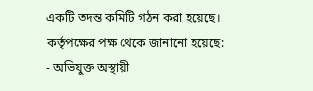একটি তদন্ত কমিটি গঠন করা হয়েছে। কর্তৃপক্ষের পক্ষ থেকে জানানো হয়েছে:
- অভিযুক্ত অস্থায়ী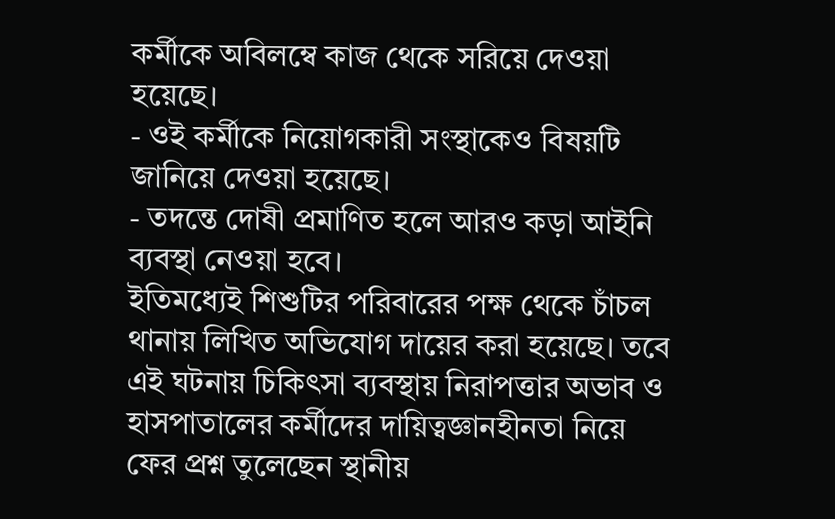কর্মীকে অবিলম্বে কাজ থেকে সরিয়ে দেওয়া হয়েছে।
- ওই কর্মীকে নিয়োগকারী সংস্থাকেও বিষয়টি জানিয়ে দেওয়া হয়েছে।
- তদন্তে দোষী প্রমাণিত হলে আরও কড়া আইনি ব্যবস্থা নেওয়া হবে।
ইতিমধ্যেই শিশুটির পরিবারের পক্ষ থেকে চাঁচল থানায় লিখিত অভিযোগ দায়ের করা হয়েছে। তবে এই ঘটনায় চিকিৎসা ব্যবস্থায় নিরাপত্তার অভাব ও হাসপাতালের কর্মীদের দায়িত্বজ্ঞানহীনতা নিয়ে ফের প্রশ্ন তুলেছেন স্থানীয়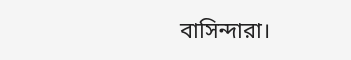বাসিন্দারা।